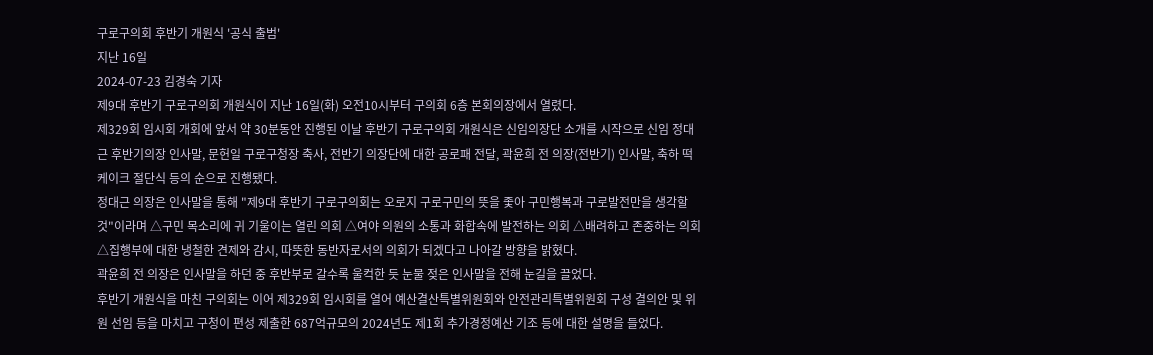구로구의회 후반기 개원식 '공식 출범'
지난 16일
2024-07-23 김경숙 기자
제9대 후반기 구로구의회 개원식이 지난 16일(화) 오전10시부터 구의회 6층 본회의장에서 열렸다.
제329회 임시회 개회에 앞서 약 30분동안 진행된 이날 후반기 구로구의회 개원식은 신임의장단 소개를 시작으로 신임 정대근 후반기의장 인사말, 문헌일 구로구청장 축사, 전반기 의장단에 대한 공로패 전달, 곽윤희 전 의장(전반기) 인사말, 축하 떡케이크 절단식 등의 순으로 진행됐다.
정대근 의장은 인사말을 통해 "제9대 후반기 구로구의회는 오로지 구로구민의 뜻을 좇아 구민행복과 구로발전만을 생각할 것"이라며 △구민 목소리에 귀 기울이는 열린 의회 △여야 의원의 소통과 화합속에 발전하는 의회 △배려하고 존중하는 의회 △집행부에 대한 냉철한 견제와 감시, 따뜻한 동반자로서의 의회가 되겠다고 나아갈 방향을 밝혔다.
곽윤희 전 의장은 인사말을 하던 중 후반부로 갈수록 울컥한 듯 눈물 젖은 인사말을 전해 눈길을 끌었다.
후반기 개원식을 마친 구의회는 이어 제329회 임시회를 열어 예산결산특별위원회와 안전관리특별위원회 구성 결의안 및 위원 선임 등을 마치고 구청이 편성 제출한 687억규모의 2024년도 제1회 추가경정예산 기조 등에 대한 설명을 들었다.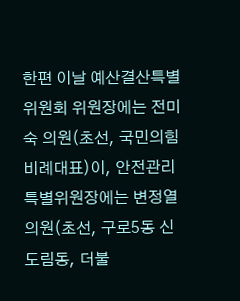한편 이날 예산결산특별위원회 위원장에는 전미숙 의원(초선, 국민의힘 비례대표)이, 안전관리특별위원장에는 변정열 의원(초선, 구로5동 신도림동, 더불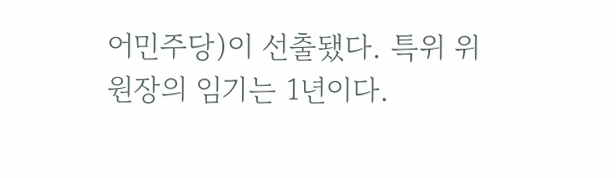어민주당)이 선출됐다. 특위 위원장의 임기는 1년이다.